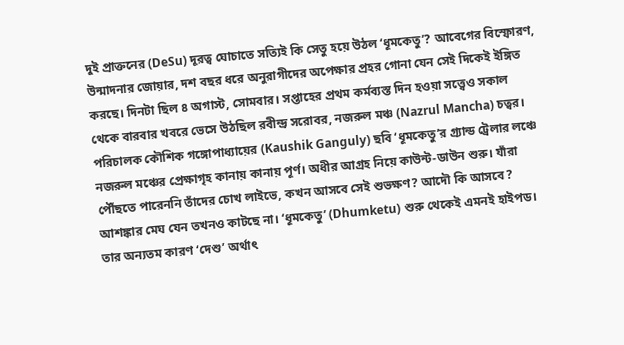দুই প্রাক্তনের (DeSu) দূরত্ব ঘোচাতে সত্যিই কি সেতু হয়ে উঠল ‘ধূমকেতু’? আবেগের বিস্ফোরণ, উন্মাদনার জোয়ার, দশ বছর ধরে অনুরাগীদের অপেক্ষার প্রহর গোনা যেন সেই দিকেই ইঙ্গিত করছে। দিনটা ছিল ৪ অগাস্ট, সোমবার। সপ্তাহের প্রথম কর্মব্যস্ত দিন হওয়া সত্ত্বেও সকাল থেকে বারবার খবরে ভেসে উঠছিল রবীন্দ্র সরোবর, নজরুল মঞ্চ (Nazrul Mancha) চত্বর। পরিচালক কৌশিক গঙ্গোপাধ্যায়ের (Kaushik Ganguly) ছবি ‘ধূমকেতু’র গ্র্যান্ড ট্রেলার লঞ্চে নজরুল মঞ্চের প্রেক্ষাগৃহ কানায় কানায় পূর্ণ। অধীর আগ্রহ নিয়ে কাউন্ট-ডাউন শুরু। যাঁরা পৌঁছতে পারেননি তাঁদের চোখ লাইভে, কখন আসবে সেই শুভক্ষণ? আদৌ কি আসবে? আশঙ্কার মেঘ যেন তখনও কাটছে না। ‘ধূমকেতু’ (Dhumketu) শুরু থেকেই এমনই হাইপড। তার অন্যতম কারণ ‘দেশু’ অর্থাৎ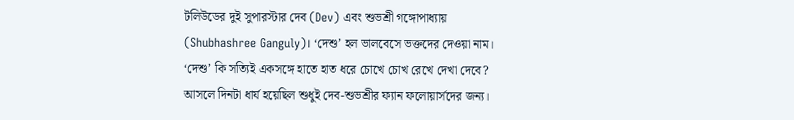টলিউডের দুই সুপারস্টার দেব (Dev) এবং শুভশ্রী গঙ্গোপাধ্যায় (Shubhashree Ganguly)। ‘দেশু’ হল ভালবেসে ভক্তদের দেওয়া নাম। ‘দেশু’ কি সত্যিই একসঙ্গে হাতে হাত ধরে চোখে চোখ রেখে দেখা দেবে? আসলে দিনটা ধার্য হয়েছিল শুধুই দেব-শুভশ্রীর ফ্যান ফলোয়ার্সদের জন্য।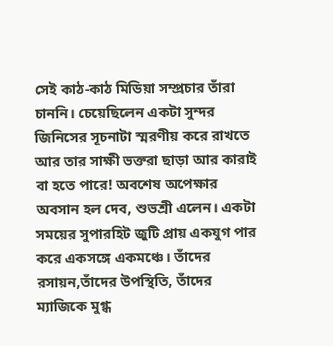সেই কাঠ-কাঠ মিডিয়া সম্প্রচার তাঁরা চাননি। চেয়েছিলেন একটা সুন্দর জিনিসের সূচনাটা স্মরণীয় করে রাখতে আর তার সাক্ষী ভক্তরা ছাড়া আর কারাই বা হতে পারে! অবশেষ অপেক্ষার অবসান হল দেব, শুভশ্রী এলেন। একটা সময়ের সুপারহিট জুটি প্রায় একযুগ পার করে একসঙ্গে একমঞ্চে। তাঁদের রসায়ন,তাঁদের উপস্থিতি, তাঁদের ম্যাজিকে মুগ্ধ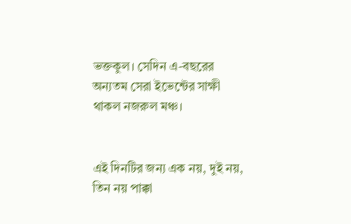ভক্তকুল। সেদিন এ-বছরের অন্যতম সেরা ইভেন্টের সাক্ষী থাকল নজরুল মঞ্চ।


এই দিনটির জন্য এক নয়, দুই নয়, তিন নয় পাক্কা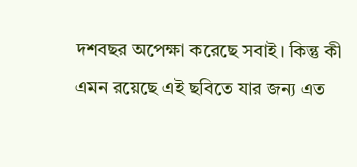দশবছর অপেক্ষা করেছে সবাই। কিন্তু কী এমন রয়েছে এই ছবিতে যার জন্য এত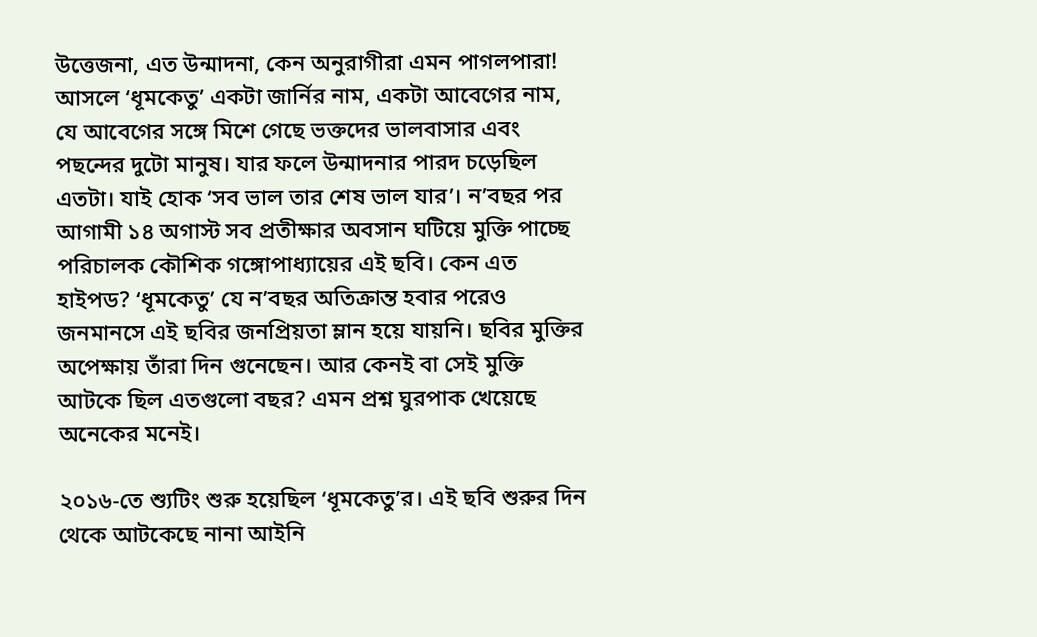উত্তেজনা, এত উন্মাদনা, কেন অনুরাগীরা এমন পাগলপারা! আসলে ‘ধূমকেতু’ একটা জার্নির নাম, একটা আবেগের নাম, যে আবেগের সঙ্গে মিশে গেছে ভক্তদের ভালবাসার এবং পছন্দের দুটো মানুষ। যার ফলে উন্মাদনার পারদ চড়েছিল এতটা। যাই হোক ‘সব ভাল তার শেষ ভাল যার’। ন’বছর পর আগামী ১৪ অগাস্ট সব প্রতীক্ষার অবসান ঘটিয়ে মুক্তি পাচ্ছে পরিচালক কৌশিক গঙ্গোপাধ্যায়ের এই ছবি। কেন এত হাইপড? ‘ধূমকেতু’ যে ন’বছর অতিক্রান্ত হবার পরেও জনমানসে এই ছবির জনপ্রিয়তা ম্লান হয়ে যায়নি। ছবির মুক্তির অপেক্ষায় তাঁরা দিন গুনেছেন। আর কেনই বা সেই মুক্তি আটকে ছিল এতগুলো বছর? এমন প্রশ্ন ঘুরপাক খেয়েছে অনেকের মনেই।

২০১৬-তে শ্যুটিং শুরু হয়েছিল ‘ধূমকেতু’র। এই ছবি শুরুর দিন থেকে আটকেছে নানা আইনি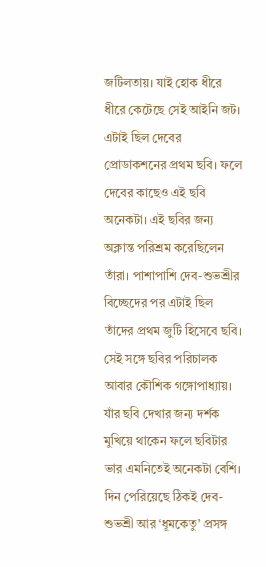জটিলতায়। যাই হোক ধীরে ধীরে কেটেছে সেই আইনি জট। এটাই ছিল দেবের প্রোডাকশনের প্রথম ছবি। ফলে দেবের কাছেও এই ছবি অনেকটা। এই ছবির জন্য অক্লান্ত পরিশ্রম করেছিলেন তাঁরা। পাশাপাশি দেব-শুভশ্রীর বিচ্ছেদের পর এটাই ছিল তাঁদের প্রথম জুটি হিসেবে ছবি। সেই সঙ্গে ছবির পরিচালক আবার কৌশিক গঙ্গোপাধ্যায়। যাঁর ছবি দেখার জন্য দর্শক মুখিয়ে থাকেন ফলে ছবিটার ভার এমনিতেই অনেকটা বেশি। দিন পেরিয়েছে ঠিকই দেব-শুভশ্রী আর ‘ধূমকেতু’ প্রসঙ্গ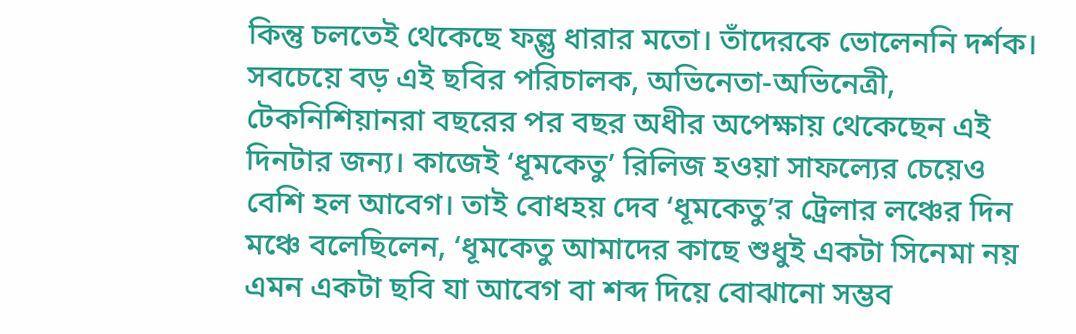কিন্তু চলতেই থেকেছে ফল্গু ধারার মতো। তাঁদেরকে ভোলেননি দর্শক। সবচেয়ে বড় এই ছবির পরিচালক, অভিনেতা-অভিনেত্রী, টেকনিশিয়ানরা বছরের পর বছর অধীর অপেক্ষায় থেকেছেন এই দিনটার জন্য। কাজেই ‘ধূমকেতু’ রিলিজ হওয়া সাফল্যের চেয়েও বেশি হল আবেগ। তাই বোধহয় দেব ‘ধূমকেতু’র ট্রেলার লঞ্চের দিন মঞ্চে বলেছিলেন, ‘ধূমকেতু আমাদের কাছে শুধুই একটা সিনেমা নয় এমন একটা ছবি যা আবেগ বা শব্দ দিয়ে বোঝানো সম্ভব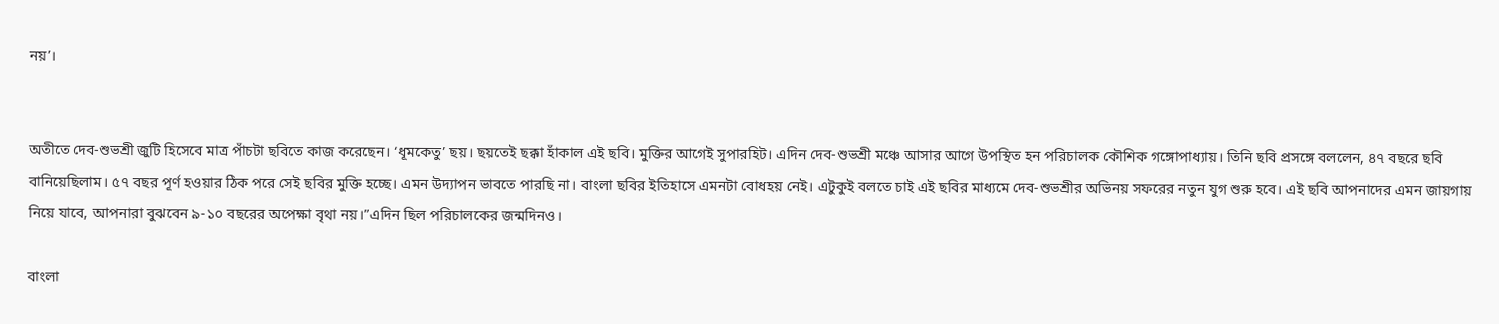নয়’।


অতীতে দেব-শুভশ্রী জুটি হিসেবে মাত্র পাঁচটা ছবিতে কাজ করেছেন। ‘ধূমকেতু’ ছয়। ছয়তেই ছক্কা হাঁকাল এই ছবি। মুক্তির আগেই সুপারহিট। এদিন দেব-শুভশ্রী মঞ্চে আসার আগে উপস্থিত হন পরিচালক কৌশিক গঙ্গোপাধ্যায়। তিনি ছবি প্রসঙ্গে বললেন, ৪৭ বছরে ছবি বানিয়েছিলাম। ৫৭ বছর পূর্ণ হওয়ার ঠিক পরে সেই ছবির মুক্তি হচ্ছে। এমন উদ্যাপন ভাবতে পারছি না। বাংলা ছবির ইতিহাসে এমনটা বোধহয় নেই। এটুকুই বলতে চাই এই ছবির মাধ্যমে দেব-শুভশ্রীর অভিনয় সফরের নতুন যুগ শুরু হবে। এই ছবি আপনাদের এমন জায়গায় নিয়ে যাবে, আপনারা বুঝবেন ৯-১০ বছরের অপেক্ষা বৃথা নয়।”এদিন ছিল পরিচালকের জন্মদিনও।

বাংলা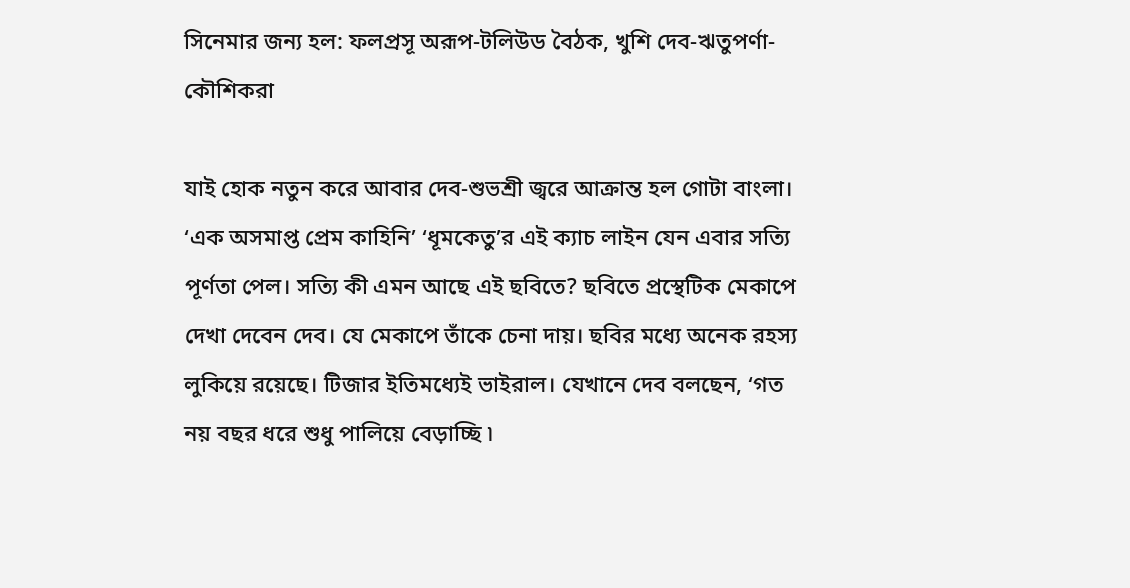সিনেমার জন্য হল: ফলপ্রসূ অরূপ-টলিউড বৈঠক, খুশি দেব-ঋতুপর্ণা-কৌশিকরা

যাই হোক নতুন করে আবার দেব-শুভশ্রী জ্বরে আক্রান্ত হল গোটা বাংলা। ‘এক অসমাপ্ত প্রেম কাহিনি’ ‘ধূমকেতু’র এই ক্যাচ লাইন যেন এবার সত্যি পূর্ণতা পেল। সত্যি কী এমন আছে এই ছবিতে? ছবিতে প্রস্থেটিক মেকাপে দেখা দেবেন দেব। যে মেকাপে তাঁকে চেনা দায়। ছবির মধ্যে অনেক রহস্য লুকিয়ে রয়েছে। টিজার ইতিমধ্যেই ভাইরাল। যেখানে দেব বলছেন, ‘গত নয় বছর ধরে শুধু পালিয়ে বেড়াচ্ছি ৷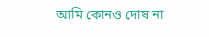আমি কোনও দোষ না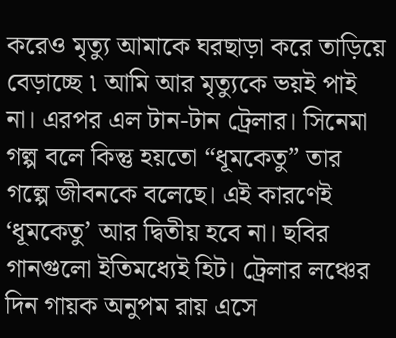করেও মৃত্যু আমাকে ঘরছাড়া করে তাড়িয়ে বেড়াচ্ছে ৷ আমি আর মৃত্যুকে ভয়ই পাই না। এরপর এল টান-টান ট্রেলার। সিনেমা গল্প বলে কিন্তু হয়তো “ধূমকেতু” তার গল্পে জীবনকে বলেছে। এই কারণেই ‘ধূমকেতু’ আর দ্বিতীয় হবে না। ছবির গানগুলো ইতিমধ্যেই হিট। ট্রেলার লঞ্চের দিন গায়ক অনুপম রায় এসে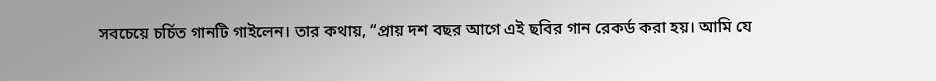সবচেয়ে চর্চিত গানটি গাইলেন। তার কথায়, “প্রায় দশ বছর আগে এই ছবির গান রেকর্ড করা হয়। আমি যে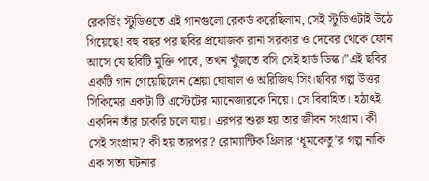রেকর্ডিং স্টুডিওতে এই গানগুলো রেকর্ড করেছিলাম, সেই স্টুডিওটাই উঠে গিয়েছে! বহু বছর পর ছবির প্রযোজক রানা সরকার ও দেবের থেকে ফোন আসে যে ছবিটি মুক্তি পাবে, তখন খুঁজতে বসি সেই হার্ড ডিস্ক।”এই ছবির একটি গান গেয়েছিলেন শ্রেয়া ঘোষাল ও অরিজিৎ সিং।ছবির গল্প উত্তর সিকিমের একটা টি এস্টেটের ম্যানেজারকে নিয়ে। সে বিবাহিত। হঠাৎই একদিন তাঁর চাকরি চলে যায়। এরপর শুরু হয় তার জীবন সংগ্রাম। কী সেই সংগ্রাম? কী হয় তারপর? রোম্যান্টিক থ্রিলার ‘ধূমকেতু’র গল্প নাকি এক সত্য ঘটনার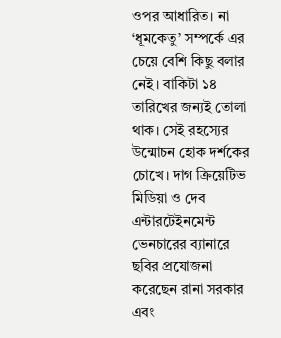ওপর আধারিত। না ‘ধূমকেতু’ সম্পর্কে এর চেয়ে বেশি কিছু বলার নেই। বাকিটা ১৪ তারিখের জন্যই তোলা থাক। সেই রহস্যের উন্মোচন হোক দর্শকের চোখে। দাগ ক্রিয়েটিভ মিডিয়া ও দেব এন্টারটেইনমেন্ট ভেনচারের ব্যানারে ছবির প্রযোজনা করেছেন রানা সরকার এবং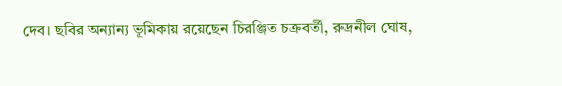দেব। ছবির অন্যান্য ভূমিকায় রয়েছেন চিরঞ্জিত চক্রবর্তী, রুদ্রনীল ঘোষ,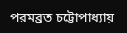পরমব্রত চট্টোপাধ্যায়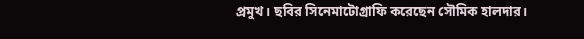প্রমুখ। ছবির সিনেমাটোগ্রাফি করেছেন সৌমিক হালদার।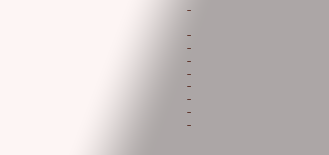–

–
–
–
–
–
–
–
–